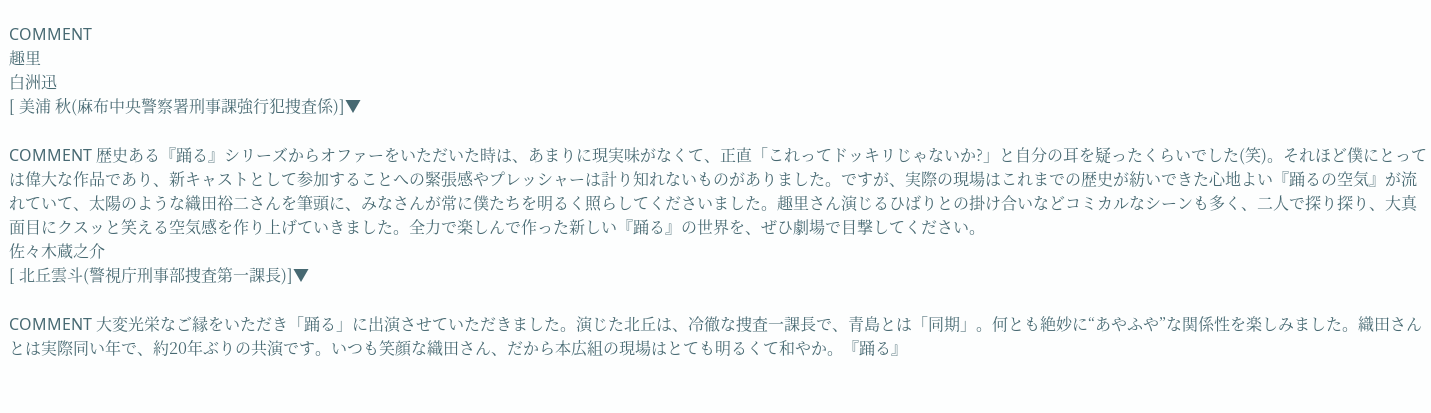COMMENT
趣里
白洲迅
[ 美浦 秋(麻布中央警察署刑事課強行犯捜査係)]▼

COMMENT 歴史ある『踊る』シリーズからオファーをいただいた時は、あまりに現実味がなくて、正直「これってドッキリじゃないか?」と自分の耳を疑ったくらいでした(笑)。それほど僕にとっては偉大な作品であり、新キャストとして参加することへの緊張感やプレッシャーは計り知れないものがありました。ですが、実際の現場はこれまでの歴史が紡いできた心地よい『踊るの空気』が流れていて、太陽のような織田裕二さんを筆頭に、みなさんが常に僕たちを明るく照らしてくださいました。趣里さん演じるひばりとの掛け合いなどコミカルなシーンも多く、二人で探り探り、大真面目にクスッと笑える空気感を作り上げていきました。全力で楽しんで作った新しい『踊る』の世界を、ぜひ劇場で目撃してください。
佐々木蔵之介
[ 北丘雲斗(警視庁刑事部捜査第一課長)]▼

COMMENT 大変光栄なご縁をいただき「踊る」に出演させていただきました。演じた北丘は、冷徹な捜査一課長で、青島とは「同期」。何とも絶妙に“あやふや”な関係性を楽しみました。織田さんとは実際同い年で、約20年ぶりの共演です。いつも笑顔な織田さん、だから本広組の現場はとても明るくて和やか。『踊る』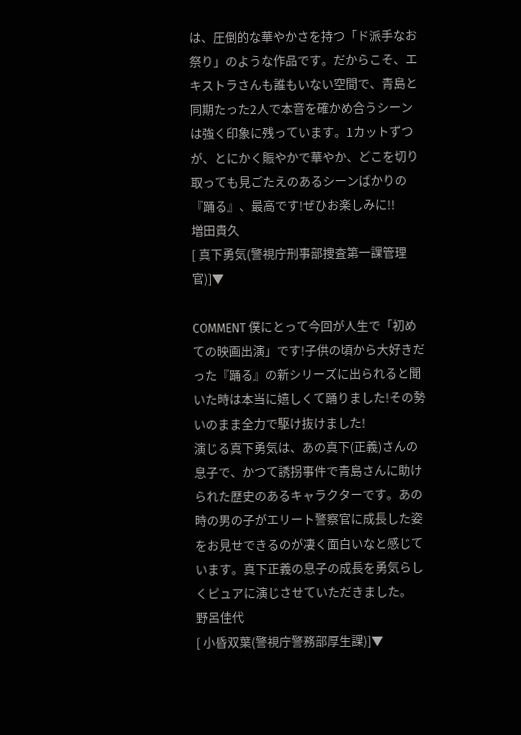は、圧倒的な華やかさを持つ「ド派手なお祭り」のような作品です。だからこそ、エキストラさんも誰もいない空間で、青島と同期たった2人で本音を確かめ合うシーンは強く印象に残っています。1カットずつが、とにかく賑やかで華やか、どこを切り取っても見ごたえのあるシーンばかりの『踊る』、最高です!ぜひお楽しみに!!
増田貴久
[ 真下勇気(警視庁刑事部捜査第一課管理官)]▼

COMMENT 僕にとって今回が人生で「初めての映画出演」です!子供の頃から大好きだった『踊る』の新シリーズに出られると聞いた時は本当に嬉しくて踊りました!その勢いのまま全力で駆け抜けました!
演じる真下勇気は、あの真下(正義)さんの息子で、かつて誘拐事件で青島さんに助けられた歴史のあるキャラクターです。あの時の男の子がエリート警察官に成長した姿をお見せできるのが凄く面白いなと感じています。真下正義の息子の成長を勇気らしくピュアに演じさせていただきました。
野呂佳代
[ 小昏双葉(警視庁警務部厚生課)]▼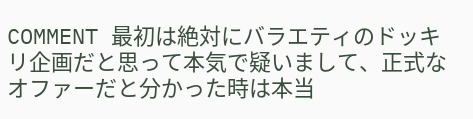COMMENT 最初は絶対にバラエティのドッキリ企画だと思って本気で疑いまして、正式なオファーだと分かった時は本当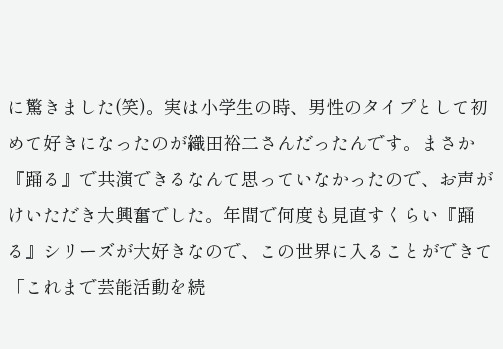に驚きました(笑)。実は小学生の時、男性のタイプとして初めて好きになったのが織田裕二さんだったんです。まさか『踊る』で共演できるなんて思っていなかったので、お声がけいただき大興奮でした。年間で何度も見直すくらい『踊る』シリーズが大好きなので、この世界に入ることができて「これまで芸能活動を続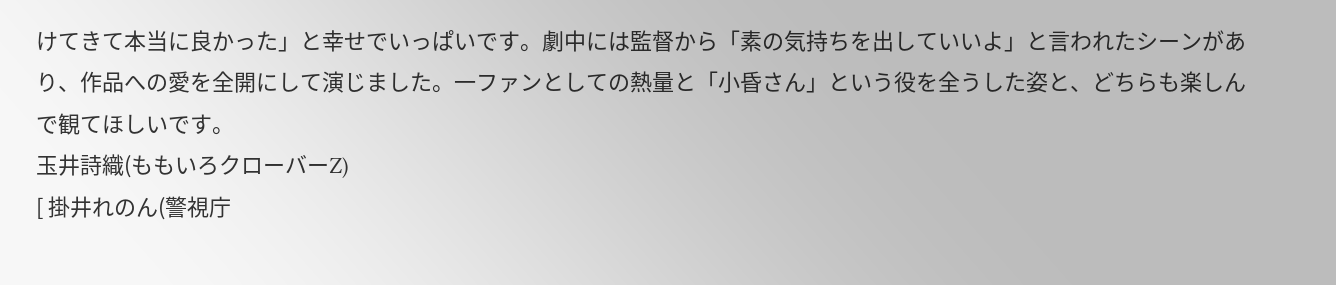けてきて本当に良かった」と幸せでいっぱいです。劇中には監督から「素の気持ちを出していいよ」と言われたシーンがあり、作品への愛を全開にして演じました。一ファンとしての熱量と「小昏さん」という役を全うした姿と、どちらも楽しんで観てほしいです。
玉井詩織(ももいろクローバーZ)
[ 掛井れのん(警視庁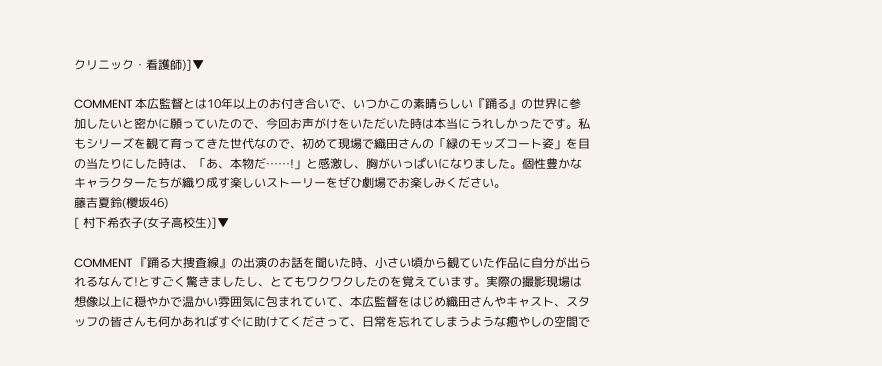クリニック・看護師)]▼

COMMENT 本広監督とは10年以上のお付き合いで、いつかこの素晴らしい『踊る』の世界に参加したいと密かに願っていたので、今回お声がけをいただいた時は本当にうれしかったです。私もシリーズを観て育ってきた世代なので、初めて現場で織田さんの「緑のモッズコート姿」を目の当たりにした時は、「あ、本物だ……!」と感激し、胸がいっぱいになりました。個性豊かなキャラクターたちが織り成す楽しいストーリーをぜひ劇場でお楽しみください。
藤吉夏鈴(櫻坂46)
[ 村下希衣子(女子高校生)]▼

COMMENT 『踊る大捜査線』の出演のお話を聞いた時、小さい頃から観ていた作品に自分が出られるなんて!とすごく驚きましたし、とてもワクワクしたのを覚えています。実際の撮影現場は想像以上に穏やかで温かい雰囲気に包まれていて、本広監督をはじめ織田さんやキャスト、スタッフの皆さんも何かあればすぐに助けてくださって、日常を忘れてしまうような癒やしの空間で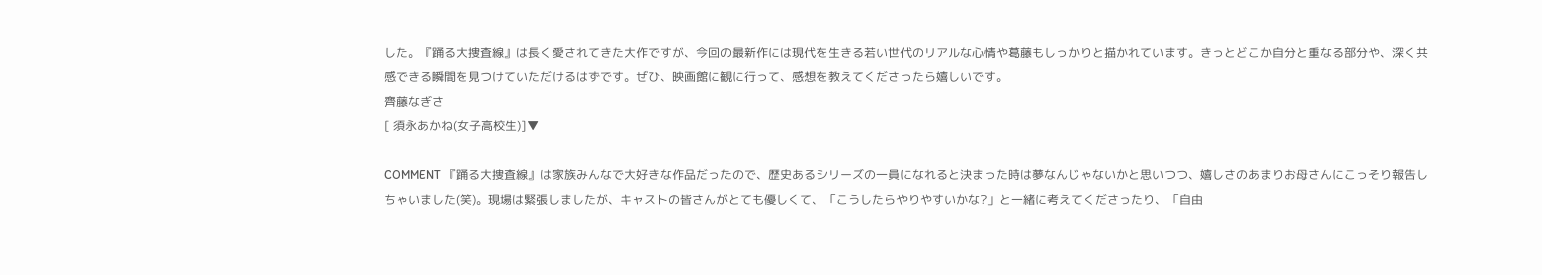した。『踊る大捜査線』は長く愛されてきた大作ですが、今回の最新作には現代を生きる若い世代のリアルな心情や葛藤もしっかりと描かれています。きっとどこか自分と重なる部分や、深く共感できる瞬間を見つけていただけるはずです。ぜひ、映画館に観に行って、感想を教えてくださったら嬉しいです。
齊藤なぎさ
[ 須永あかね(女子高校生)]▼

COMMENT 『踊る大捜査線』は家族みんなで大好きな作品だったので、歴史あるシリーズの一員になれると決まった時は夢なんじゃないかと思いつつ、嬉しさのあまりお母さんにこっそり報告しちゃいました(笑)。現場は緊張しましたが、キャストの皆さんがとても優しくて、「こうしたらやりやすいかな?」と一緒に考えてくださったり、「自由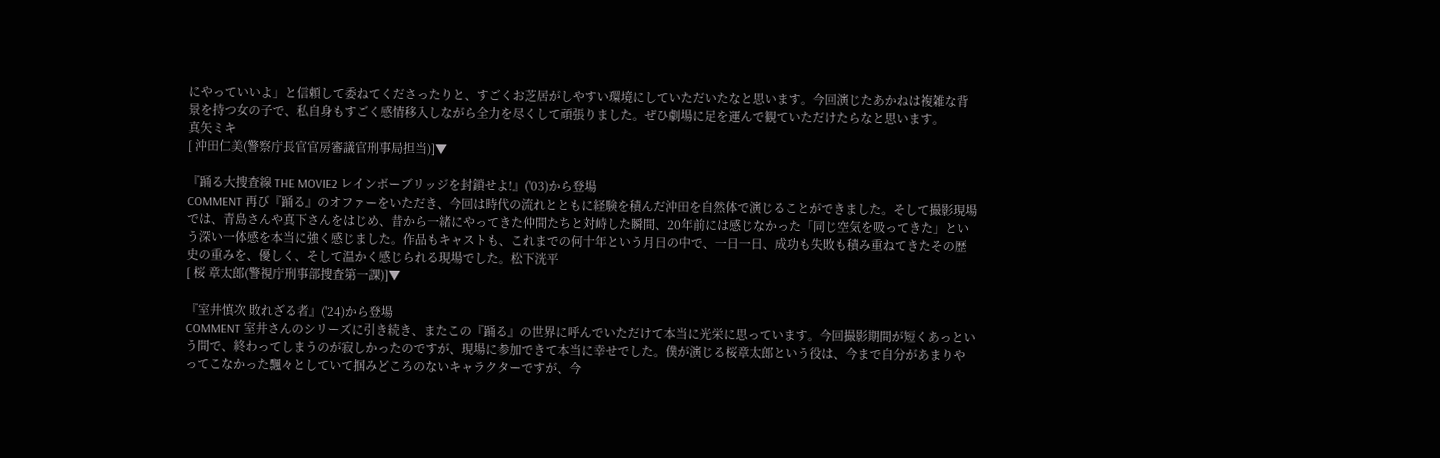にやっていいよ」と信頼して委ねてくださったりと、すごくお芝居がしやすい環境にしていただいたなと思います。今回演じたあかねは複雑な背景を持つ女の子で、私自身もすごく感情移入しながら全力を尽くして頑張りました。ぜひ劇場に足を運んで観ていただけたらなと思います。
真矢ミキ
[ 沖田仁美(警察庁長官官房審議官刑事局担当)]▼

『踊る大捜査線 THE MOVIE2 レインボーブリッジを封鎖せよ!』('03)から登場
COMMENT 再び『踊る』のオファーをいただき、今回は時代の流れとともに経験を積んだ沖田を自然体で演じることができました。そして撮影現場では、青島さんや真下さんをはじめ、昔から一緒にやってきた仲間たちと対峙した瞬間、20年前には感じなかった「同じ空気を吸ってきた」という深い一体感を本当に強く感じました。作品もキャストも、これまでの何十年という月日の中で、一日一日、成功も失敗も積み重ねてきたその歴史の重みを、優しく、そして温かく感じられる現場でした。松下洸平
[ 桜 章太郎(警視庁刑事部捜査第一課)]▼

『室井慎次 敗れざる者』('24)から登場
COMMENT 室井さんのシリーズに引き続き、またこの『踊る』の世界に呼んでいただけて本当に光栄に思っています。今回撮影期間が短くあっという間で、終わってしまうのが寂しかったのですが、現場に参加できて本当に幸せでした。僕が演じる桜章太郎という役は、今まで自分があまりやってこなかった飄々としていて掴みどころのないキャラクターですが、今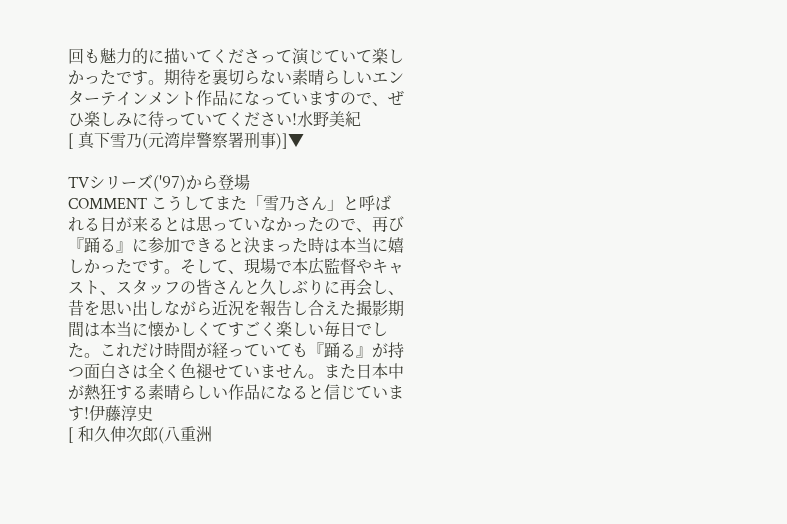回も魅力的に描いてくださって演じていて楽しかったです。期待を裏切らない素晴らしいエンターテインメント作品になっていますので、ぜひ楽しみに待っていてください!水野美紀
[ 真下雪乃(元湾岸警察署刑事)]▼

TVシリーズ('97)から登場
COMMENT こうしてまた「雪乃さん」と呼ばれる日が来るとは思っていなかったので、再び『踊る』に参加できると決まった時は本当に嬉しかったです。そして、現場で本広監督やキャスト、スタッフの皆さんと久しぶりに再会し、昔を思い出しながら近況を報告し合えた撮影期間は本当に懐かしくてすごく楽しい毎日でした。これだけ時間が経っていても『踊る』が持つ面白さは全く色褪せていません。また日本中が熱狂する素晴らしい作品になると信じています!伊藤淳史
[ 和久伸次郎(八重洲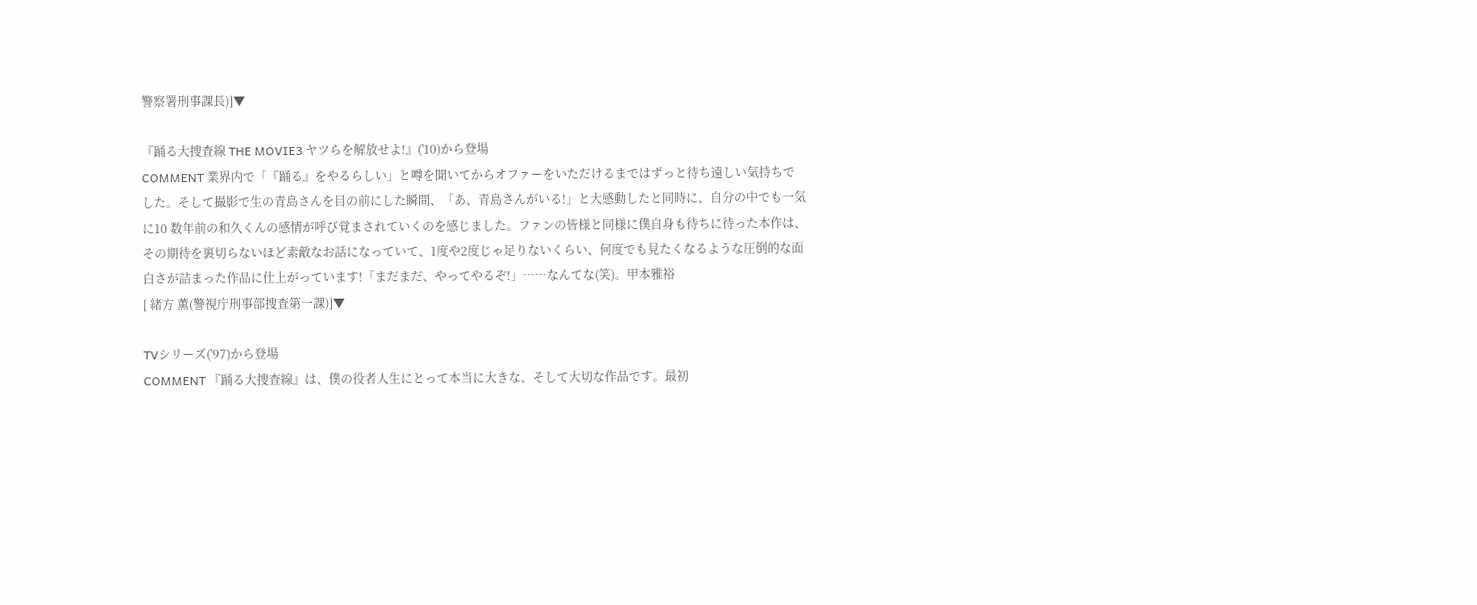警察署刑事課長)]▼

『踊る大捜査線 THE MOVIE3 ヤツらを解放せよ!』('10)から登場
COMMENT 業界内で「『踊る』をやるらしい」と噂を聞いてからオファーをいただけるまではずっと待ち遠しい気持ちでした。そして撮影で生の青島さんを目の前にした瞬間、「あ、青島さんがいる!」と大感動したと同時に、自分の中でも一気に10 数年前の和久くんの感情が呼び覚まされていくのを感じました。ファンの皆様と同様に僕自身も待ちに待った本作は、その期待を裏切らないほど素敵なお話になっていて、1度や2度じゃ足りないくらい、何度でも見たくなるような圧倒的な面白さが詰まった作品に仕上がっています!「まだまだ、やってやるぞ!」……なんてな(笑)。甲本雅裕
[ 緒方 薫(警視庁刑事部捜査第一課)]▼

TVシリーズ('97)から登場
COMMENT 『踊る大捜査線』は、僕の役者人生にとって本当に大きな、そして大切な作品です。最初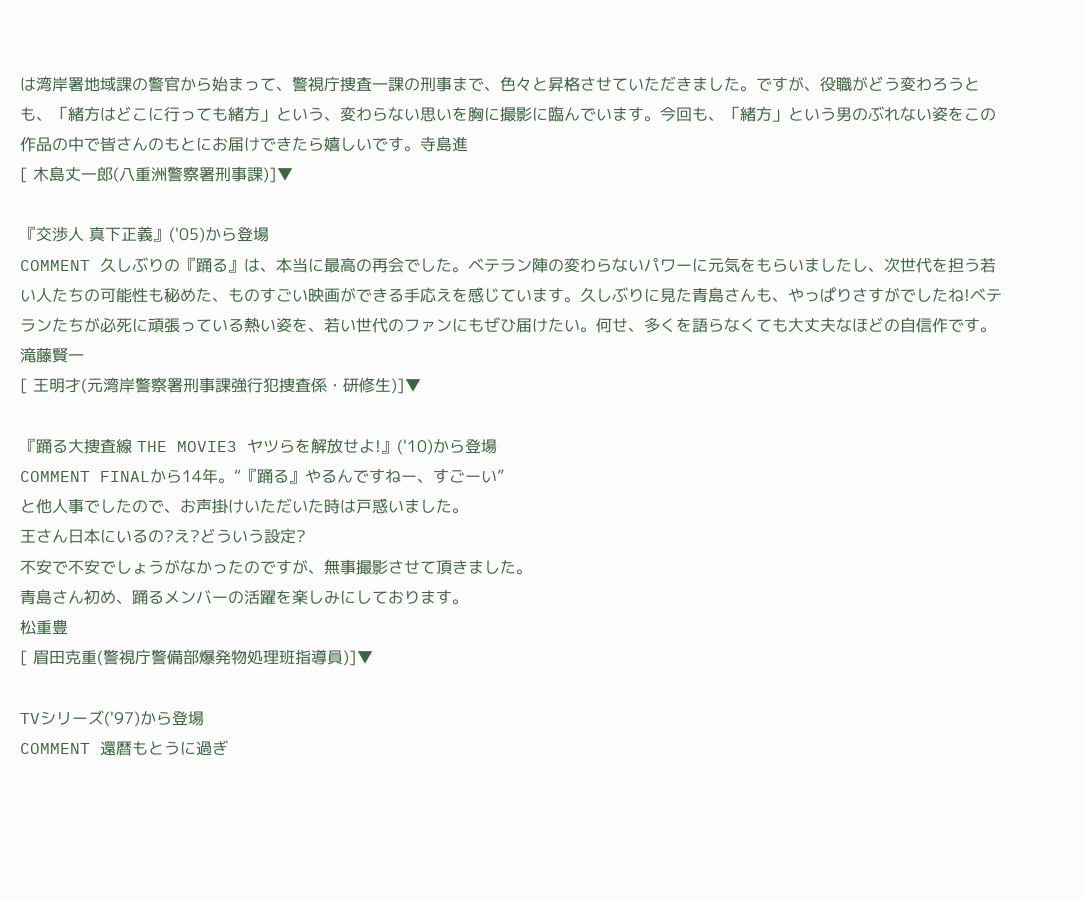は湾岸署地域課の警官から始まって、警視庁捜査一課の刑事まで、色々と昇格させていただきました。ですが、役職がどう変わろうとも、「緒方はどこに行っても緒方」という、変わらない思いを胸に撮影に臨んでいます。今回も、「緒方」という男のぶれない姿をこの作品の中で皆さんのもとにお届けできたら嬉しいです。寺島進
[ 木島丈一郎(八重洲警察署刑事課)]▼

『交渉人 真下正義』('05)から登場
COMMENT 久しぶりの『踊る』は、本当に最高の再会でした。ベテラン陣の変わらないパワーに元気をもらいましたし、次世代を担う若い人たちの可能性も秘めた、ものすごい映画ができる手応えを感じています。久しぶりに見た青島さんも、やっぱりさすがでしたね!ベテランたちが必死に頑張っている熱い姿を、若い世代のファンにもぜひ届けたい。何せ、多くを語らなくても大丈夫なほどの自信作です。滝藤賢一
[ 王明才(元湾岸警察署刑事課強行犯捜査係・研修生)]▼

『踊る大捜査線 THE MOVIE3 ヤツらを解放せよ!』('10)から登場
COMMENT FINALから14年。“『踊る』やるんですねー、すごーい”
と他人事でしたので、お声掛けいただいた時は戸惑いました。
王さん日本にいるの?え?どういう設定?
不安で不安でしょうがなかったのですが、無事撮影させて頂きました。
青島さん初め、踊るメンバーの活躍を楽しみにしております。
松重豊
[ 眉田克重(警視庁警備部爆発物処理班指導員)]▼

TVシリーズ('97)から登場
COMMENT 還暦もとうに過ぎ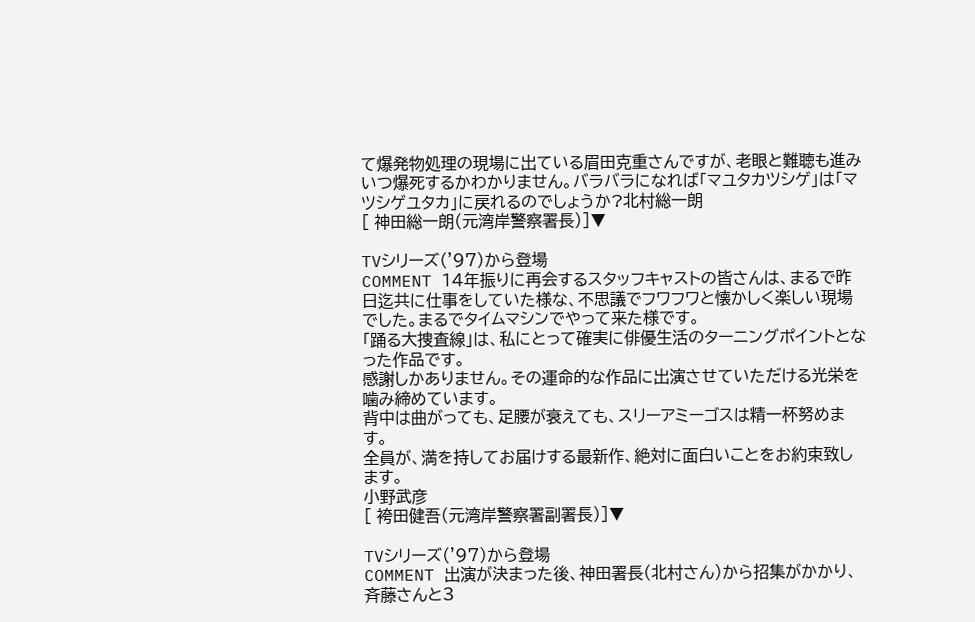て爆発物処理の現場に出ている眉田克重さんですが、老眼と難聴も進みいつ爆死するかわかりません。バラバラになれば「マユタカツシゲ」は「マツシゲユタカ」に戻れるのでしょうか?北村総一朗
[ 神田総一朗(元湾岸警察署長)]▼

TVシリーズ('97)から登場
COMMENT 14年振りに再会するスタッフキャストの皆さんは、まるで昨日迄共に仕事をしていた様な、不思議でフワフワと懐かしく楽しい現場でした。まるでタイムマシンでやって来た様です。
「踊る大捜査線」は、私にとって確実に俳優生活のターニングポイントとなった作品です。
感謝しかありません。その運命的な作品に出演させていただける光栄を噛み締めています。
背中は曲がっても、足腰が衰えても、スリーアミーゴスは精一杯努めます。
全員が、満を持してお届けする最新作、絶対に面白いことをお約束致します。
小野武彦
[ 袴田健吾(元湾岸警察署副署長)]▼

TVシリーズ('97)から登場
COMMENT 出演が決まった後、神田署長(北村さん)から招集がかかり、斉藤さんと3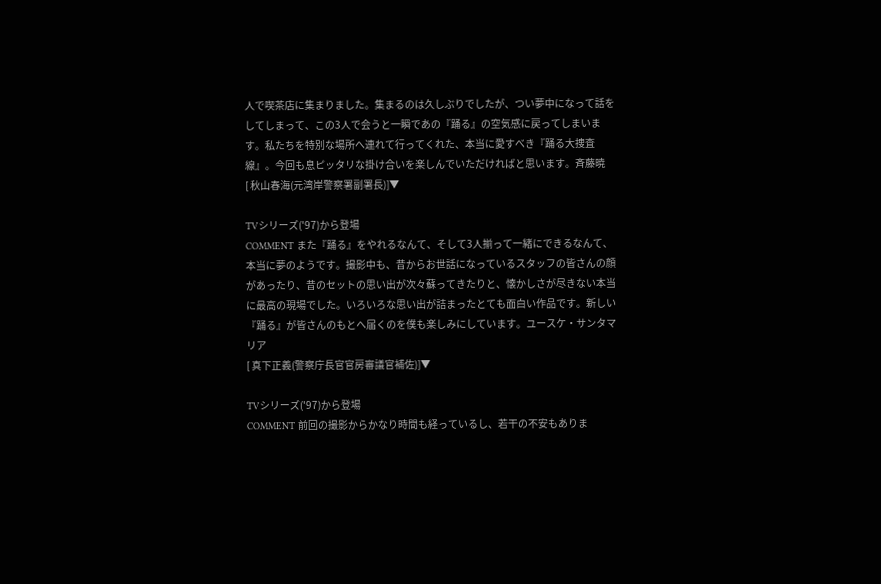人で喫茶店に集まりました。集まるのは久しぶりでしたが、つい夢中になって話をしてしまって、この3人で会うと一瞬であの『踊る』の空気感に戻ってしまいます。私たちを特別な場所へ連れて行ってくれた、本当に愛すべき『踊る大捜査線』。今回も息ピッタリな掛け合いを楽しんでいただければと思います。斉藤暁
[ 秋山春海(元湾岸警察署副署長)]▼

TVシリーズ('97)から登場
COMMENT また『踊る』をやれるなんて、そして3人揃って一緒にできるなんて、本当に夢のようです。撮影中も、昔からお世話になっているスタッフの皆さんの顔があったり、昔のセットの思い出が次々蘇ってきたりと、懐かしさが尽きない本当に最高の現場でした。いろいろな思い出が詰まったとても面白い作品です。新しい『踊る』が皆さんのもとへ届くのを僕も楽しみにしています。ユースケ・サンタマリア
[ 真下正義(警察庁長官官房審議官補佐)]▼

TVシリーズ('97)から登場
COMMENT 前回の撮影からかなり時間も経っているし、若干の不安もありま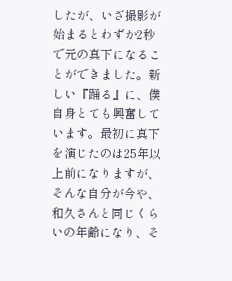したが、いざ撮影が始まるとわずか2秒で元の真下になることができました。新しい『踊る』に、僕自身とても興奮しています。最初に真下を演じたのは25年以上前になりますが、そんな自分が今や、和久さんと同じくらいの年齢になり、そ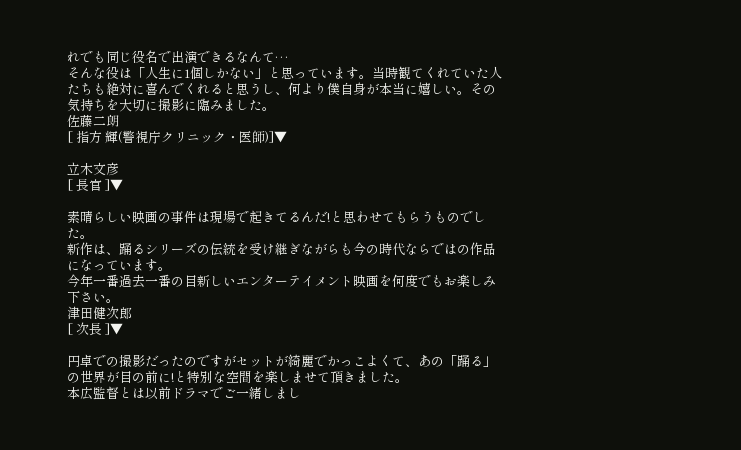れでも同じ役名で出演できるなんて…
そんな役は「人生に1個しかない」と思っています。当時観てくれていた人たちも絶対に喜んでくれると思うし、何より僕自身が本当に嬉しい。その気持ちを大切に撮影に臨みました。
佐藤二朗
[ 指方 輝(警視庁クリニック・医師)]▼

立木文彦
[ 長官 ]▼

素晴らしい映画の事件は現場で起きてるんだ!と思わせてもらうものでした。
新作は、踊るシリーズの伝統を受け継ぎながらも今の時代ならではの作品になっています。
今年一番過去一番の目新しいエンターテイメント映画を何度でもお楽しみ下さい。
津田健次郎
[ 次長 ]▼

円卓での撮影だったのですがセットが綺麗でかっこよくて、あの「踊る」の世界が目の前に!と特別な空間を楽しませて頂きました。
本広監督とは以前ドラマでご一緒しまし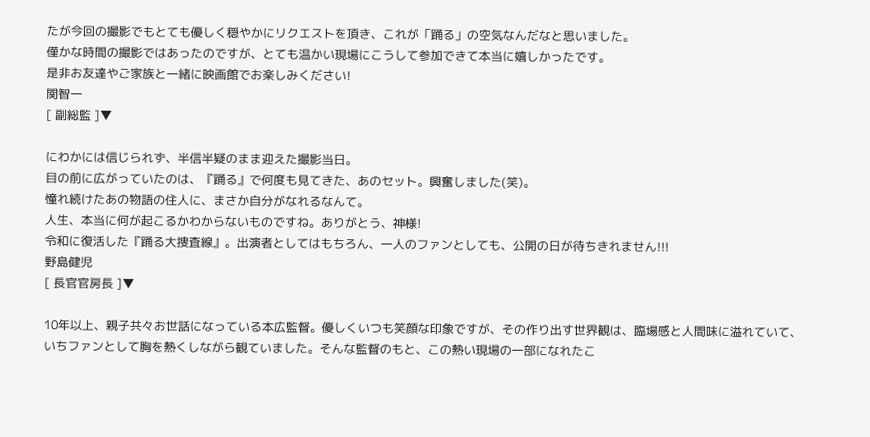たが今回の撮影でもとても優しく穏やかにリクエストを頂き、これが「踊る」の空気なんだなと思いました。
僅かな時間の撮影ではあったのですが、とても温かい現場にこうして参加できて本当に嬉しかったです。
是非お友達やご家族と一緒に映画館でお楽しみください!
関智一
[ 副総監 ]▼

にわかには信じられず、半信半疑のまま迎えた撮影当日。
目の前に広がっていたのは、『踊る』で何度も見てきた、あのセット。興奮しました(笑)。
憧れ続けたあの物語の住人に、まさか自分がなれるなんて。
人生、本当に何が起こるかわからないものですね。ありがとう、神様!
令和に復活した『踊る大捜査線』。出演者としてはもちろん、一人のファンとしても、公開の日が待ちきれません!!!
野島健児
[ 長官官房長 ]▼

10年以上、親子共々お世話になっている本広監督。優しくいつも笑顔な印象ですが、その作り出す世界観は、臨場感と人間味に溢れていて、いちファンとして胸を熱くしながら観ていました。そんな監督のもと、この熱い現場の一部になれたこ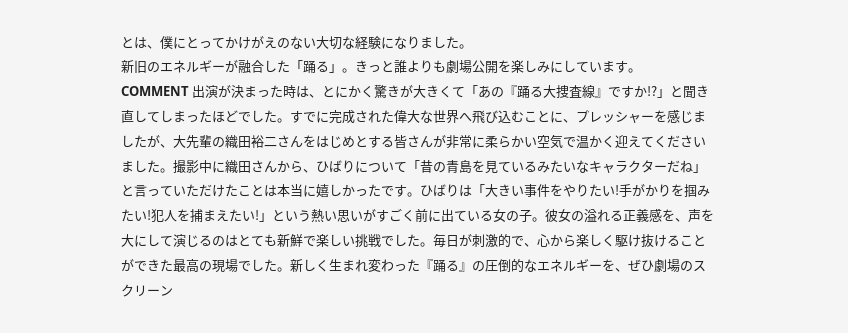とは、僕にとってかけがえのない大切な経験になりました。
新旧のエネルギーが融合した「踊る」。きっと誰よりも劇場公開を楽しみにしています。
COMMENT 出演が決まった時は、とにかく驚きが大きくて「あの『踊る大捜査線』ですか!?」と聞き直してしまったほどでした。すでに完成された偉大な世界へ飛び込むことに、プレッシャーを感じましたが、大先輩の織田裕二さんをはじめとする皆さんが非常に柔らかい空気で温かく迎えてくださいました。撮影中に織田さんから、ひばりについて「昔の青島を見ているみたいなキャラクターだね」と言っていただけたことは本当に嬉しかったです。ひばりは「大きい事件をやりたい!手がかりを掴みたい!犯人を捕まえたい!」という熱い思いがすごく前に出ている女の子。彼女の溢れる正義感を、声を大にして演じるのはとても新鮮で楽しい挑戦でした。毎日が刺激的で、心から楽しく駆け抜けることができた最高の現場でした。新しく生まれ変わった『踊る』の圧倒的なエネルギーを、ぜひ劇場のスクリーン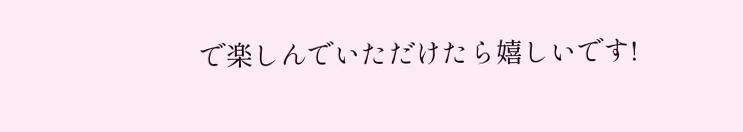で楽しんでいただけたら嬉しいです!